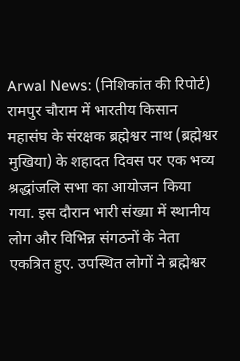Arwal News: (निशिकांत की रिपोर्ट) रामपुर चौराम में भारतीय किसान महासंघ के संरक्षक ब्रह्मेश्वर नाथ (ब्रह्मेश्वर मुखिया) के शहादत दिवस पर एक भव्य श्रद्धांजलि सभा का आयोजन किया गया. इस दौरान भारी संख्या में स्थानीय लोग और विभिन्न संगठनों के नेता एकत्रित हुए. उपस्थित लोगों ने ब्रह्मेश्वर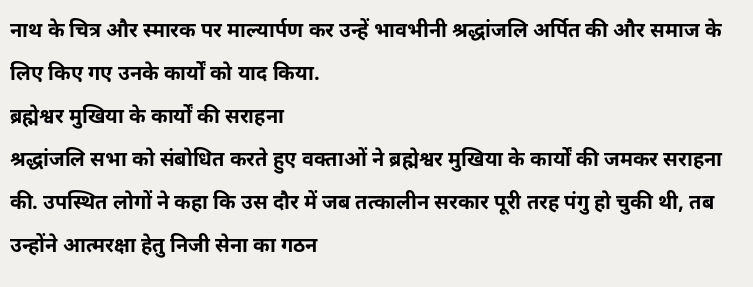नाथ के चित्र और स्मारक पर माल्यार्पण कर उन्हें भावभीनी श्रद्धांजलि अर्पित की और समाज के लिए किए गए उनके कार्यों को याद किया.
ब्रह्मेश्वर मुखिया के कार्यों की सराहना
श्रद्धांजलि सभा को संबोधित करते हुए वक्ताओं ने ब्रह्मेश्वर मुखिया के कार्यों की जमकर सराहना की. उपस्थित लोगों ने कहा कि उस दौर में जब तत्कालीन सरकार पूरी तरह पंगु हो चुकी थी, तब उन्होंने आत्मरक्षा हेतु निजी सेना का गठन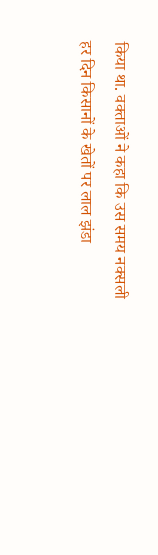किया था. वक्ताओं ने कहा कि उस समय नक्सली हर दिन किसानों के खेतों पर लाल झंडा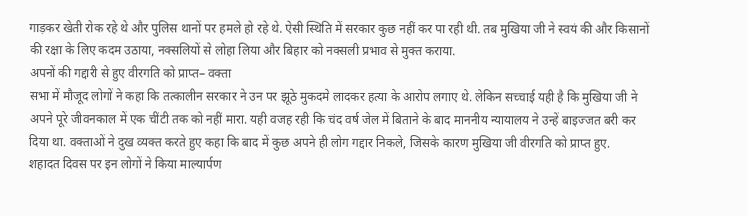गाड़कर खेती रोक रहे थे और पुलिस थानों पर हमले हो रहे थे. ऐसी स्थिति में सरकार कुछ नहीं कर पा रही थी. तब मुखिया जी ने स्वयं की और किसानों की रक्षा के लिए कदम उठाया, नक्सलियों से लोहा लिया और बिहार को नक्सली प्रभाव से मुक्त कराया.
अपनों की गद्दारी से हुए वीरगति को प्राप्त– वक्ता
सभा में मौजूद लोगों ने कहा कि तत्कालीन सरकार ने उन पर झूठे मुकदमे लादकर हत्या के आरोप लगाए थे. लेकिन सच्चाई यही है कि मुखिया जी ने अपने पूरे जीवनकाल में एक चींटी तक को नहीं मारा. यही वजह रही कि चंद वर्ष जेल में बिताने के बाद माननीय न्यायालय ने उन्हें बाइज्जत बरी कर दिया था. वक्ताओं ने दुख व्यक्त करते हुए कहा कि बाद में कुछ अपने ही लोग गद्दार निकले, जिसके कारण मुखिया जी वीरगति को प्राप्त हुए.
शहादत दिवस पर इन लोगों ने किया माल्यार्पण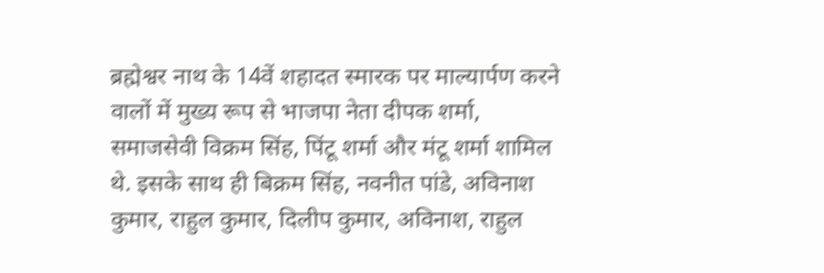ब्रह्मेश्वर नाथ के 14वें शहादत स्मारक पर माल्यार्पण करने वालों में मुख्य रूप से भाजपा नेता दीपक शर्मा, समाजसेवी विक्रम सिंह, पिंटू शर्मा और मंटू शर्मा शामिल थे. इसके साथ ही बिक्रम सिंह, नवनीत पांडे, अविनाश कुमार, राहुल कुमार, दिलीप कुमार, अविनाश, राहुल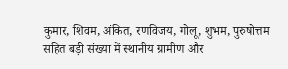कुमार, शिवम, अंकित, रणविजय, गोलू, शुभम, पुरुषोत्तम सहित बड़ी संख्या में स्थानीय ग्रामीण और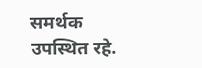समर्थक उपस्थित रहे.